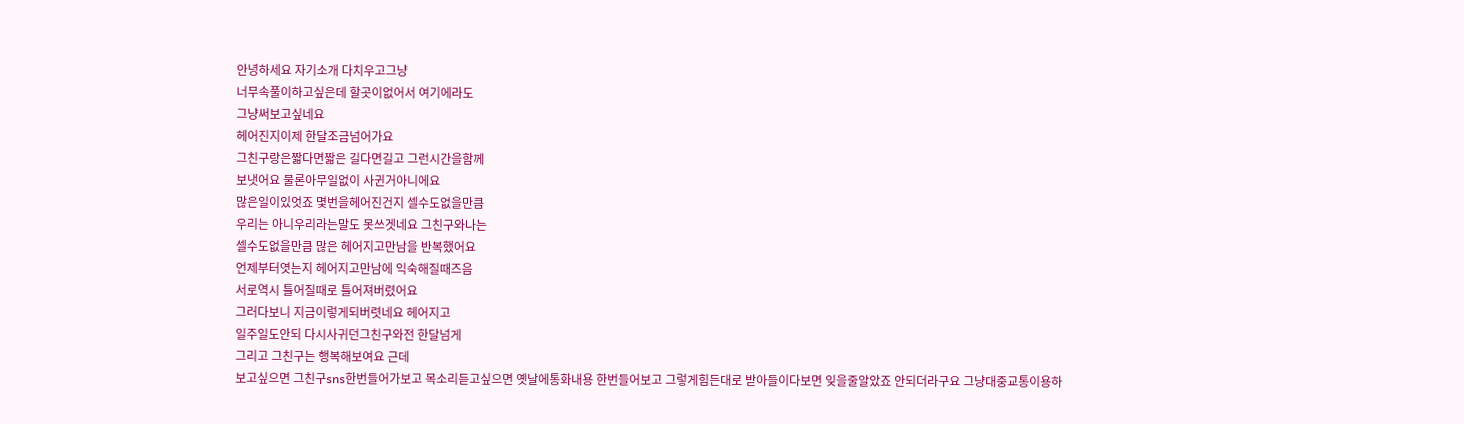안녕하세요 자기소개 다치우고그냥
너무속풀이하고싶은데 할곳이없어서 여기에라도
그냥써보고싶네요
헤어진지이제 한달조금넘어가요
그친구랑은짧다면짧은 길다면길고 그런시간을함께
보냇어요 물론아무일없이 사귄거아니에요
많은일이있엇죠 몇번을헤어진건지 셀수도없을만큼
우리는 아니우리라는말도 못쓰겟네요 그친구와나는
셀수도없을만큼 많은 헤어지고만남을 반복했어요
언제부터엿는지 헤어지고만남에 익숙해질때즈음
서로역시 틀어질때로 틀어져버렸어요
그러다보니 지금이렇게되버렷네요 헤어지고
일주일도안되 다시사귀던그친구와전 한달넘게
그리고 그친구는 행복해보여요 근데
보고싶으면 그친구sns한번들어가보고 목소리듣고싶으면 옛날에통화내용 한번들어보고 그렇게힘든대로 받아들이다보면 잊을줄알았죠 안되더라구요 그냥대중교통이용하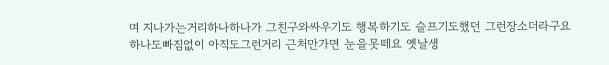며 지나가는거리하나하나가 그친구와싸우기도 행복하기도 슬프기도했던 그런장소더라구요
하나도빠짐없이 아직도그런거리 근처만가면 눈을못떼요 옛날생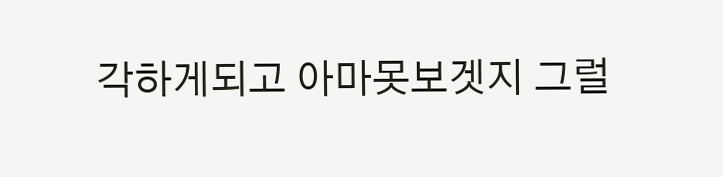각하게되고 아마못보겟지 그럴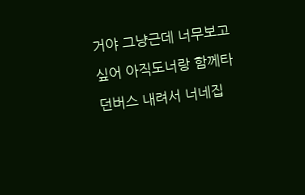거야 그냥근데 너무보고싶어 아직도너랑 함께타던버스 내려서 너네집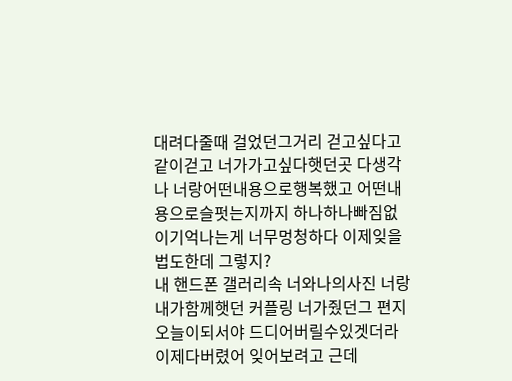대려다줄때 걸었던그거리 걷고싶다고 같이걷고 너가가고싶다햇던곳 다생각나 너랑어떤내용으로행복했고 어떤내용으로슬펏는지까지 하나하나빠짐없이기억나는게 너무멍청하다 이제잊을법도한데 그렇지?
내 핸드폰 갤러리속 너와나의사진 너랑내가함께햇던 커플링 너가줬던그 편지 오늘이되서야 드디어버릴수있겟더라 이제다버렸어 잊어보려고 근데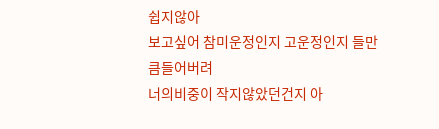쉽지않아
보고싶어 참미운정인지 고운정인지 들만큼들어버려
너의비중이 작지않았던건지 아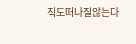직도떠나질않는다